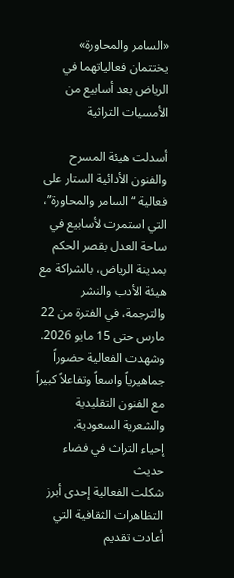«السامر والمحاورة» يختتمان فعالياتهما في الرياض بعد أسابيع من الأمسيات التراثية

أسدلت هيئة المسرح والفنون الأدائية الستار على فعالية “السامر والمحاورة”، التي استمرت لأسابيع في ساحة العدل بقصر الحكم بمدينة الرياض، بالشراكة مع هيئة الأدب والنشر والترجمة، في الفترة من 22 مارس حتى 15 مايو 2026. وشهدت الفعالية حضوراً جماهيرياً واسعاً وتفاعلاً كبيراً مع الفنون التقليدية والشعرية السعودية.
إحياء التراث في فضاء حديث
شكلت الفعالية إحدى أبرز التظاهرات الثقافية التي أعادت تقديم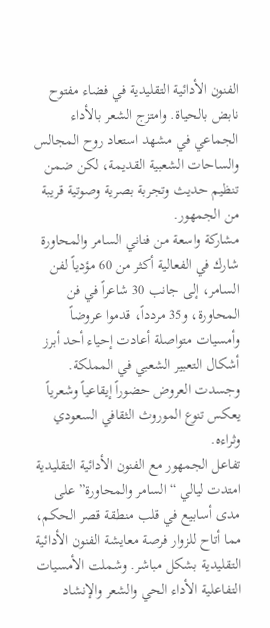الفنون الأدائية التقليدية في فضاء مفتوح نابض بالحياة. وامتزج الشعر بالأداء الجماعي في مشهد استعاد روح المجالس والساحات الشعبية القديمة، لكن ضمن تنظيم حديث وتجربة بصرية وصوتية قريبة من الجمهور.
مشاركة واسعة من فناني السامر والمحاورة
شارك في الفعالية أكثر من 60 مؤدياً لفن السامر، إلى جانب 30 شاعراً في فن المحاورة، و35 مردداً، قدموا عروضاً وأمسيات متواصلة أعادت إحياء أحد أبرز أشكال التعبير الشعبي في المملكة. وجسدت العروض حضوراً إيقاعياً وشعرياً يعكس تنوع الموروث الثقافي السعودي وثراءه.
تفاعل الجمهور مع الفنون الأدائية التقليدية
امتدت ليالي “السامر والمحاورة” على مدى أسابيع في قلب منطقة قصر الحكم، مما أتاح للزوار فرصة معايشة الفنون الأدائية التقليدية بشكل مباشر. وشملت الأمسيات التفاعلية الأداء الحي والشعر والإنشاد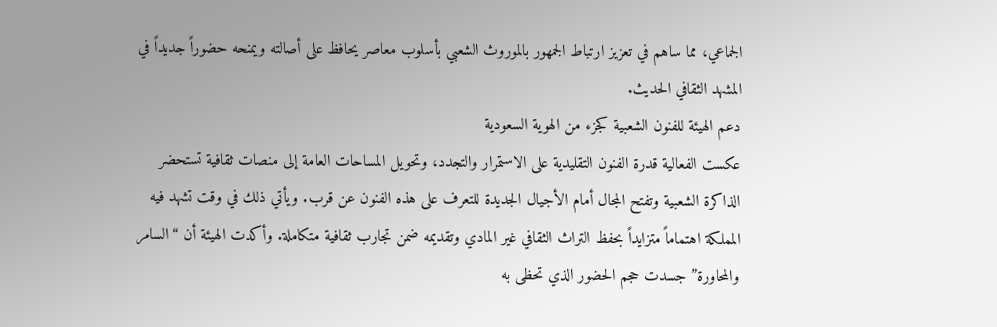الجماعي، مما ساهم في تعزيز ارتباط الجمهور بالموروث الشعبي بأسلوب معاصر يحافظ على أصالته ويمنحه حضوراً جديداً في المشهد الثقافي الحديث.
دعم الهيئة للفنون الشعبية كجزء من الهوية السعودية
عكست الفعالية قدرة الفنون التقليدية على الاستمرار والتجدد، وتحويل المساحات العامة إلى منصات ثقافية تستحضر الذاكرة الشعبية وتفتح المجال أمام الأجيال الجديدة للتعرف على هذه الفنون عن قرب. ويأتي ذلك في وقت تشهد فيه المملكة اهتماماً متزايداً بحفظ التراث الثقافي غير المادي وتقديمه ضمن تجارب ثقافية متكاملة. وأكدت الهيئة أن “السامر والمحاورة” جسدت حجم الحضور الذي تحظى به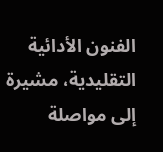الفنون الأدائية التقليدية، مشيرة إلى مواصلة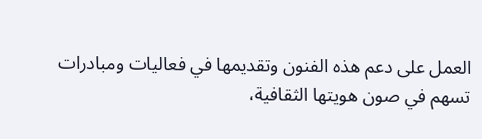العمل على دعم هذه الفنون وتقديمها في فعاليات ومبادرات تسهم في صون هويتها الثقافية،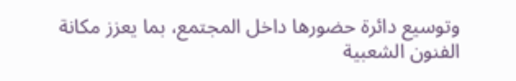وتوسيع دائرة حضورها داخل المجتمع، بما يعزز مكانة الفنون الشعبية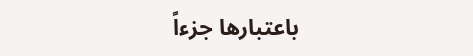باعتبارها جزءاً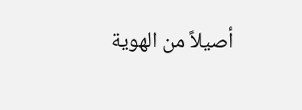أصيلاً من الهوية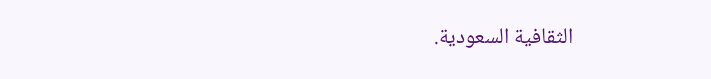الثقافية السعودية.